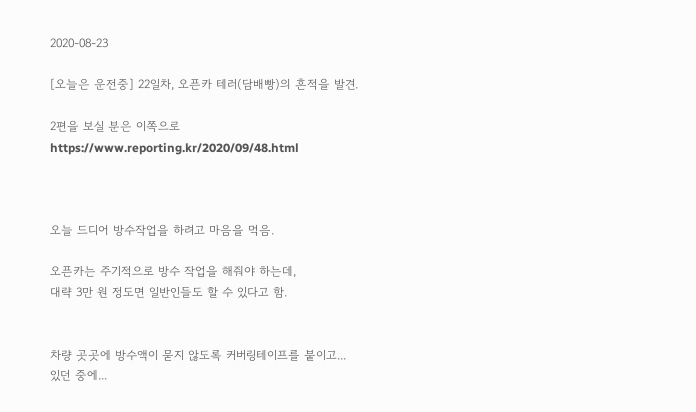2020-08-23

[오늘은 운전중] 22일차, 오픈카 테러(담배빵)의 흔적을 발견.

2편을 보실 분은 이쪽으로
https://www.reporting.kr/2020/09/48.html



오늘 드디어 방수작업을 하려고 마음을 먹음.

오픈카는 주기적으로 방수 작업을 해줘야 하는데,
대략 3만 원 정도면 일반인들도 할 수 있다고 함.


차량 곳곳에 방수액이 묻지 않도록 커버링테이프를 붙이고...
있던 중에...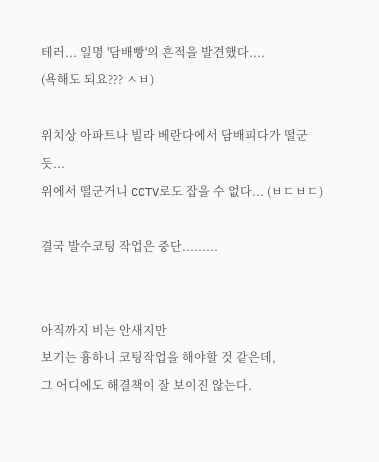테러... 일명 '담배빵'의 흔적을 발견했다....
(욕해도 되요??? ㅅㅂ)

위치상 아파트나 빌라 베란다에서 담배피다가 떨군 듯...
위에서 떨군거니 CCTV로도 잡을 수 없다... (ㅂㄷㅂㄷ)

결국 발수코팅 작업은 중단.........


아직까지 비는 안새지만
보기는 흉하니 코팅작업을 해야할 것 같은데,
그 어디에도 해결책이 잘 보이진 않는다.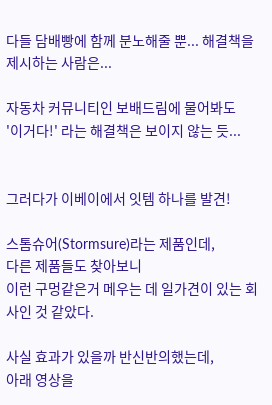다들 담배빵에 함께 분노해줄 뿐... 해결책을 제시하는 사람은...

자동차 커뮤니티인 보배드림에 물어봐도
'이거다!' 라는 해결책은 보이지 않는 듯...


그러다가 이베이에서 잇템 하나를 발견!

스톰슈어(Stormsure)라는 제품인데,
다른 제품들도 찾아보니
이런 구멍같은거 메우는 데 일가견이 있는 회사인 것 같았다.

사실 효과가 있을까 반신반의했는데,
아래 영상을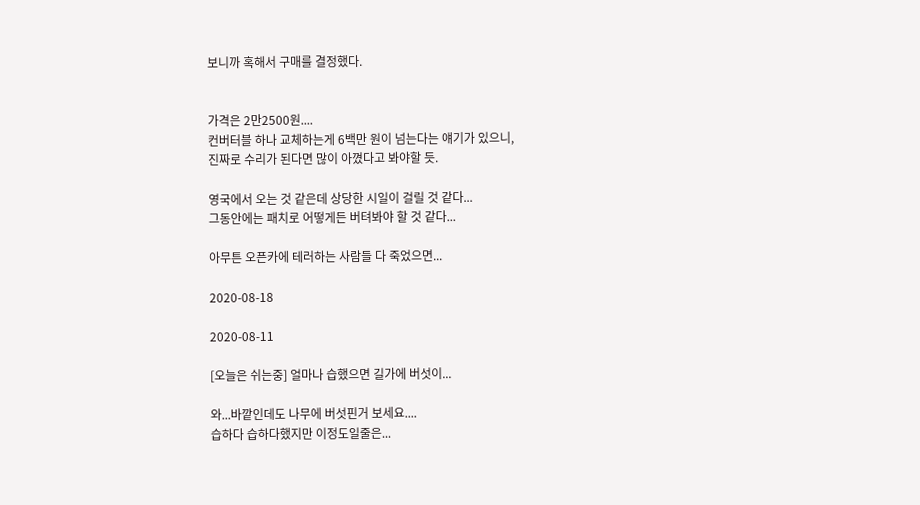보니까 혹해서 구매를 결정했다.


가격은 2만2500원....
컨버터블 하나 교체하는게 6백만 원이 넘는다는 얘기가 있으니,
진짜로 수리가 된다면 많이 아꼈다고 봐야할 듯.

영국에서 오는 것 같은데 상당한 시일이 걸릴 것 같다...
그동안에는 패치로 어떻게든 버텨봐야 할 것 같다...

아무튼 오픈카에 테러하는 사람들 다 죽었으면...

2020-08-18

2020-08-11

[오늘은 쉬는중] 얼마나 습했으면 길가에 버섯이...

와...바깥인데도 나무에 버섯핀거 보세요....
습하다 습하다했지만 이정도일줄은...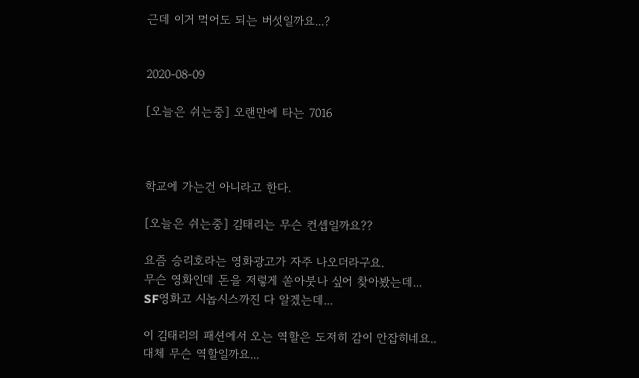근데 이거 먹어도 되는 버섯일까요...?


2020-08-09

[오늘은 쉬는중] 오랜만에 타는 7016



학교에 가는건 아니라고 한다.

[오늘은 쉬는중] 김태리는 무슨 컨셉일까요??

요즘 승리호라는 영화광고가 자주 나오더라구요.
무슨 영화인데 돈을 저렇게 쏟아붓나 싶어 찾아봤는데...
SF영화고 시놉시스까진 다 알겠는데...

이 김태리의 패션에서 오는 역할은 도저히 감이 안잡히네요..
대체 무슨 역할일까요...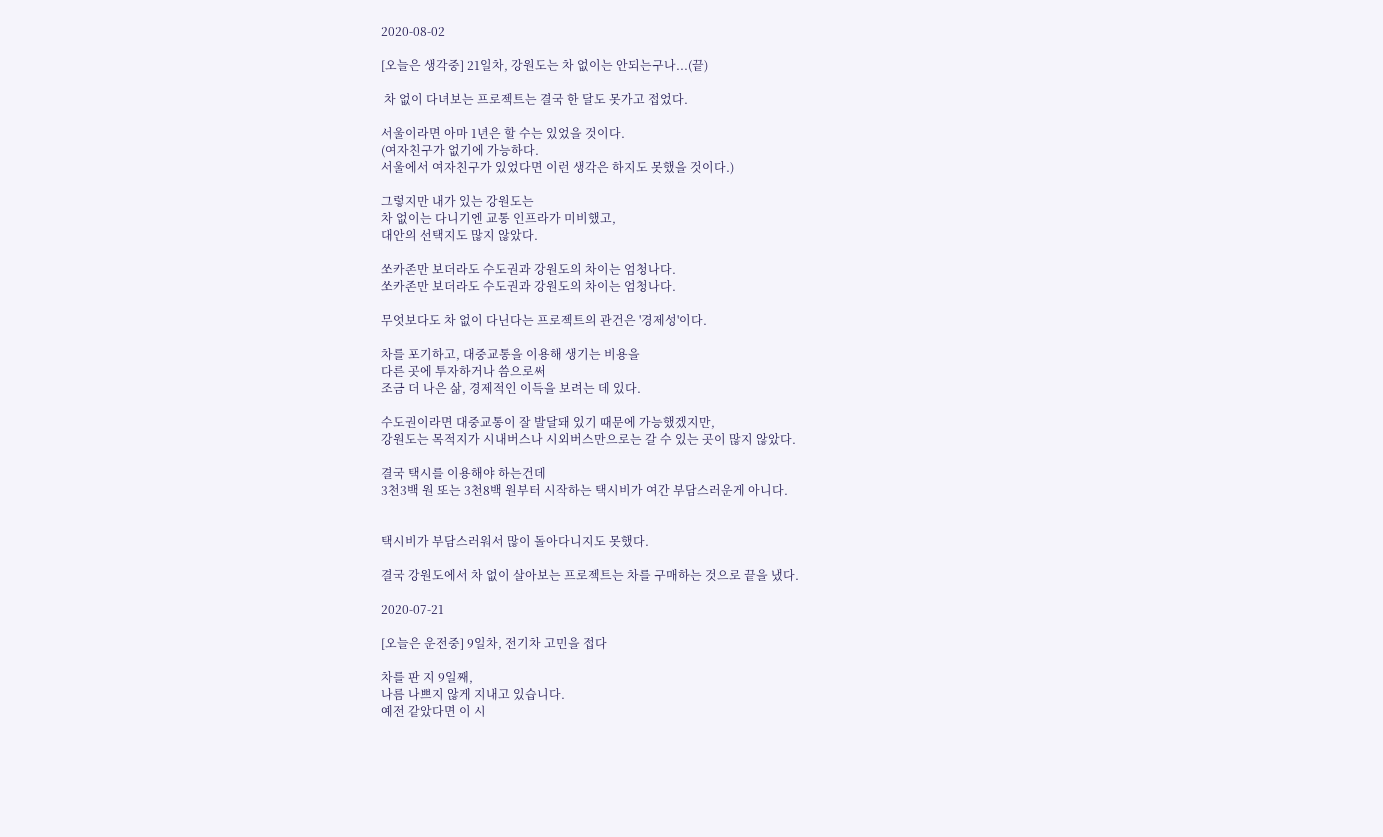2020-08-02

[오늘은 생각중] 21일차, 강원도는 차 없이는 안되는구나...(끝)

 차 없이 다녀보는 프로젝트는 결국 한 달도 못가고 접었다.

서울이라면 아마 1년은 할 수는 있었을 것이다.
(여자친구가 없기에 가능하다.
서울에서 여자친구가 있었다면 이런 생각은 하지도 못했을 것이다.)

그렇지만 내가 있는 강원도는
차 없이는 다니기엔 교통 인프라가 미비했고,
대안의 선택지도 많지 않았다.

쏘카존만 보더라도 수도권과 강원도의 차이는 엄청나다.
쏘카존만 보더라도 수도권과 강원도의 차이는 엄청나다.

무엇보다도 차 없이 다닌다는 프로젝트의 관건은 '경제성'이다.

차를 포기하고, 대중교통을 이용해 생기는 비용을
다른 곳에 투자하거나 씀으로써
조금 더 나은 삶, 경제적인 이득을 보려는 데 있다.

수도권이라면 대중교통이 잘 발달돼 있기 때문에 가능했겠지만,
강원도는 목적지가 시내버스나 시외버스만으로는 갈 수 있는 곳이 많지 않았다.

결국 택시를 이용해야 하는건데
3천3백 원 또는 3천8백 원부터 시작하는 택시비가 여간 부담스러운게 아니다.


택시비가 부담스러워서 많이 돌아다니지도 못했다.

결국 강원도에서 차 없이 살아보는 프로젝트는 차를 구매하는 것으로 끝을 냈다.

2020-07-21

[오늘은 운전중] 9일차, 전기차 고민을 접다

차를 판 지 9일째,
나름 나쁘지 않게 지내고 있습니다.
예전 같았다면 이 시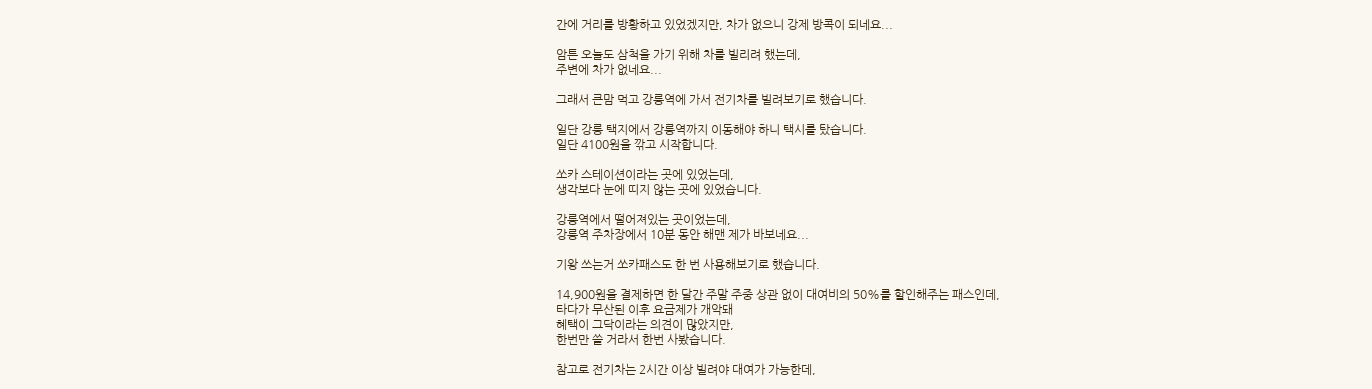간에 거리를 방황하고 있었겠지만, 차가 없으니 강제 방콕이 되네요...

암튼 오늘도 삼척을 가기 위해 차를 빌리려 했는데,
주변에 차가 없네요...

그래서 큰맘 먹고 강릉역에 가서 전기차를 빌려보기로 했습니다.

일단 강릉 택지에서 강릉역까지 이동해야 하니 택시를 탔습니다.
일단 4100원을 깎고 시작합니다.

쏘카 스테이션이라는 곳에 있었는데,
생각보다 눈에 띠지 않는 곳에 있었습니다.

강릉역에서 떨어져있는 곳이었는데,
강릉역 주차장에서 10분 동안 해맨 제가 바보네요...

기왕 쓰는거 쏘카패스도 한 번 사용해보기로 했습니다.

14,900원을 결제하면 한 달간 주말 주중 상관 없이 대여비의 50%를 할인해주는 패스인데,
타다가 무산된 이후 요금제가 개악돼
혜택이 그닥이라는 의견이 많았지만,
한번만 쓸 거라서 한번 사봤습니다.

참고로 전기차는 2시간 이상 빌려야 대여가 가능한데,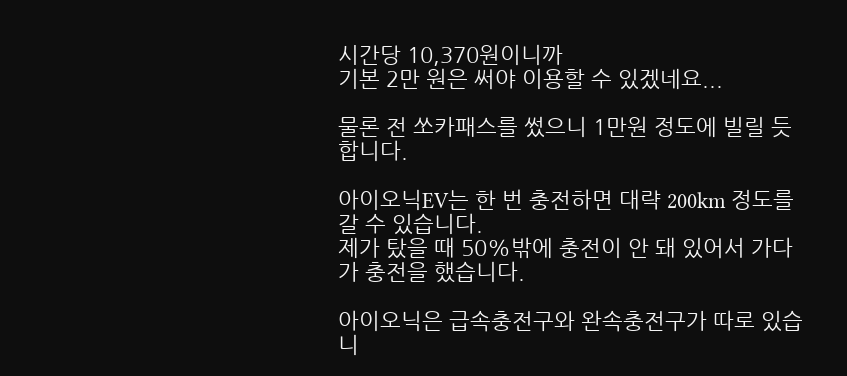시간당 10,370원이니까
기본 2만 원은 써야 이용할 수 있겠네요...

물론 전 쏘카패스를 썼으니 1만원 정도에 빌릴 듯 합니다.

아이오닉EV는 한 번 충전하면 대략 200km 정도를 갈 수 있습니다.
제가 탔을 때 50%밖에 충전이 안 돼 있어서 가다가 충전을 했습니다.

아이오닉은 급속충전구와 완속충전구가 따로 있습니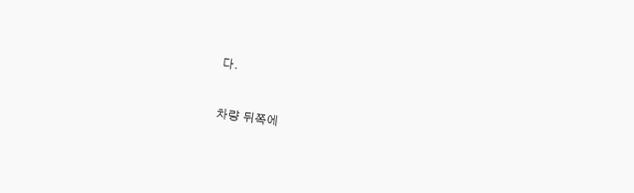다.

차량 뒤쪽에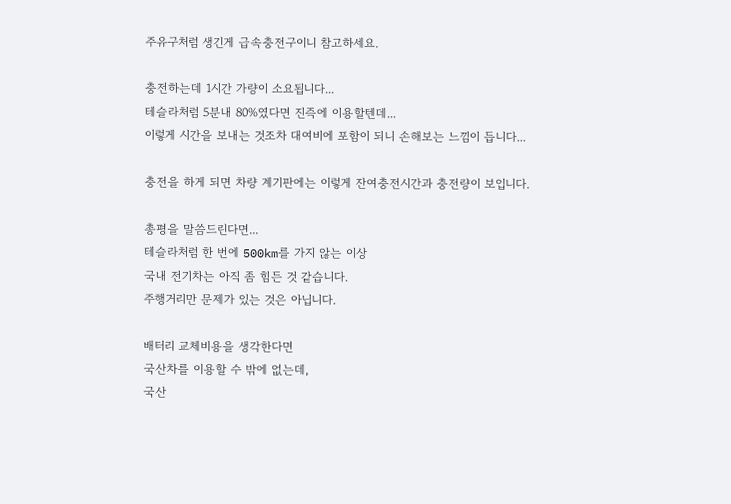주유구처럼 생긴게 급속충전구이니 참고하세요.

충전하는데 1시간 가량이 소요됩니다...
테슬라처럼 5분내 80%였다면 진즉에 이용할텐데...
이렇게 시간을 보내는 것조차 대여비에 포함이 되니 손해보는 느낌이 듭니다...

충전을 하게 되면 차량 계기판에는 이렇게 잔여충전시간과 충전량이 보입니다.

총평을 말씀드린다면...
테슬라처럼 한 번에 500km를 가지 않는 이상
국내 전기차는 아직 좀 힘든 것 같습니다.
주행거리만 문제가 있는 것은 아닙니다.

배터리 교체비용을 생각한다면
국산차를 이용할 수 밖에 없는데,
국산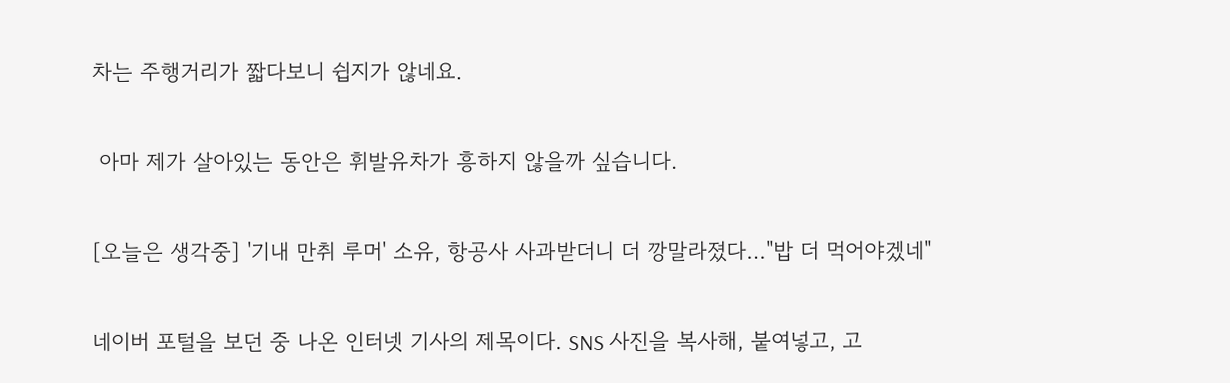차는 주행거리가 짧다보니 쉽지가 않네요.

 아마 제가 살아있는 동안은 휘발유차가 흥하지 않을까 싶습니다.

[오늘은 생각중] '기내 만취 루머' 소유, 항공사 사과받더니 더 깡말라졌다…"밥 더 먹어야겠네"

네이버 포털을 보던 중 나온 인터넷 기사의 제목이다. SNS 사진을 복사해, 붙여넣고, 고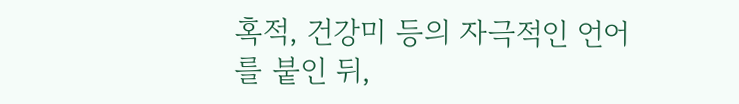혹적, 건강미 등의 자극적인 언어를 붙인 뒤,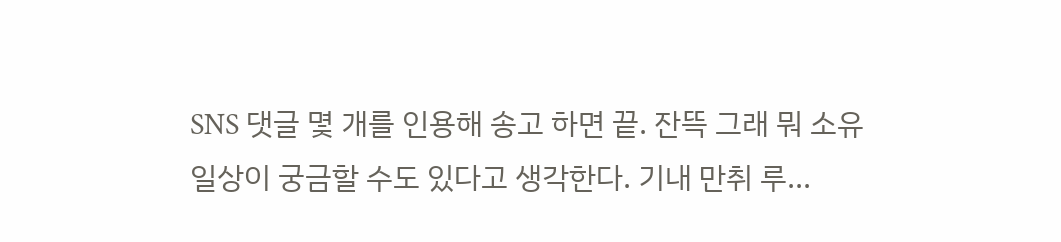SNS 댓글 몇 개를 인용해 송고 하면 끝. 잔뜩 그래 뭐 소유 일상이 궁금할 수도 있다고 생각한다. 기내 만취 루...